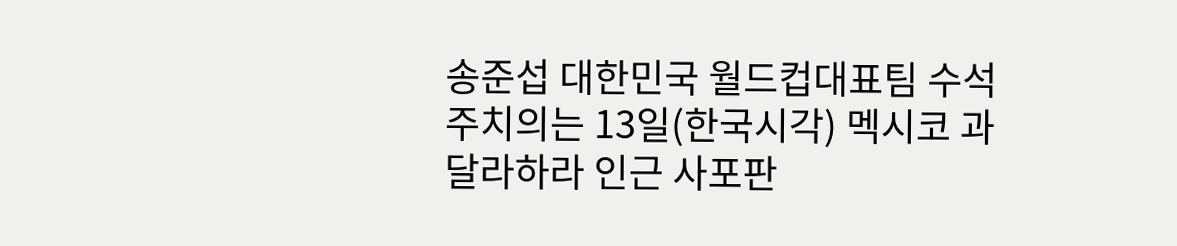송준섭 대한민국 월드컵대표팀 수석주치의는 13일(한국시각) 멕시코 과달라하라 인근 사포판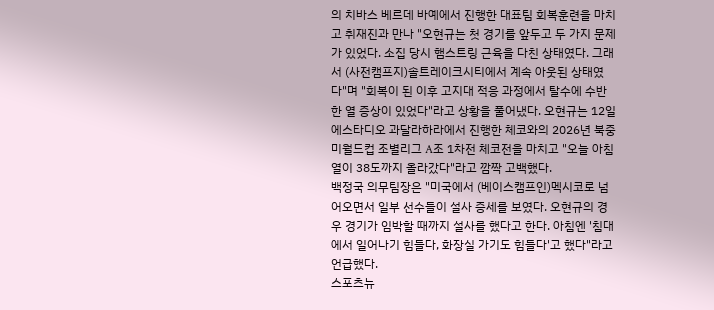의 치바스 베르데 바예에서 진행한 대표팀 회복훈련을 마치고 취재진과 만나 "오현규는 첫 경기를 앞두고 두 가지 문제가 있었다. 소집 당시 햄스트링 근육을 다친 상태였다. 그래서 (사전캠프지)솔트레이크시티에서 계속 아웃된 상태였다"며 "회복이 된 이후 고지대 적응 과정에서 탈수에 수반한 열 증상이 있었다"라고 상황을 풀어냈다. 오현규는 12일 에스타디오 과달라하라에서 진행한 체코와의 2026년 북중미월드컵 조별리그 A조 1차전 체코전을 마치고 "오늘 아침 열이 38도까지 올라갔다"라고 깜짝 고백했다.
백정국 의무팀장은 "미국에서 (베이스캠프인)멕시코로 넘어오면서 일부 선수들이 설사 증세를 보였다. 오현규의 경우 경기가 임박할 때까지 설사를 했다고 한다. 아침엔 '침대에서 일어나기 힘들다, 화장실 가기도 힘들다'고 했다"라고 언급했다.
스포츠뉴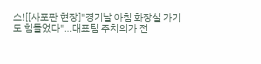스![[사포판 현장]"경기날 아침 화장실 가기도 힘들었다"…대표팀 주치의가 전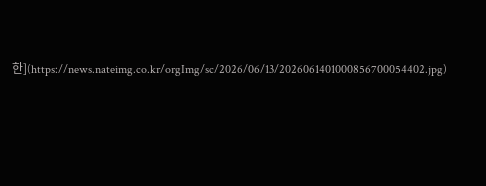한](https://news.nateimg.co.kr/orgImg/sc/2026/06/13/2026061401000856700054402.jpg)